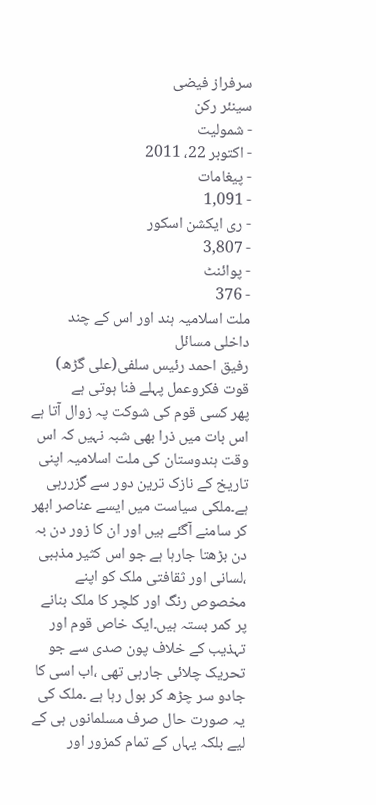سرفراز فیضی
سینئر رکن
- شمولیت
- اکتوبر 22، 2011
- پیغامات
- 1,091
- ری ایکشن اسکور
- 3,807
- پوائنٹ
- 376
ملت اسلامیہ ہند اور اس کے چند داخلی مسائل
رفیق احمد رئیس سلفی(علی گڑھ)
قوت فکروعمل پہلے فنا ہوتی ہے
پھر کسی قوم کی شوکت پہ زوال آتا ہے
اس بات میں ذرا بھی شبہ نہیں کہ اس وقت ہندوستان کی ملت اسلامیہ اپنی تاریخ کے نازک ترین دور سے گزررہی ہے۔ملکی سیاست میں ایسے عناصر ابھر کر سامنے آگئے ہیں اور ان کا زور دن بہ دن بڑھتا جارہا ہے جو اس کثیر مذہبی ،لسانی اور ثقافتی ملک کو اپنے مخصوص رنگ اور کلچر کا ملک بنانے پر کمر بستہ ہیں۔ایک خاص قوم اور تہذیب کے خلاف پون صدی سے جو تحریک چلائی جارہی تھی ،اب اسی کا جادو سر چڑھ کر بول رہا ہے ۔ملک کی یہ صورت حال صرف مسلمانوں ہی کے لیے بلکہ یہاں کے تمام کمزور اور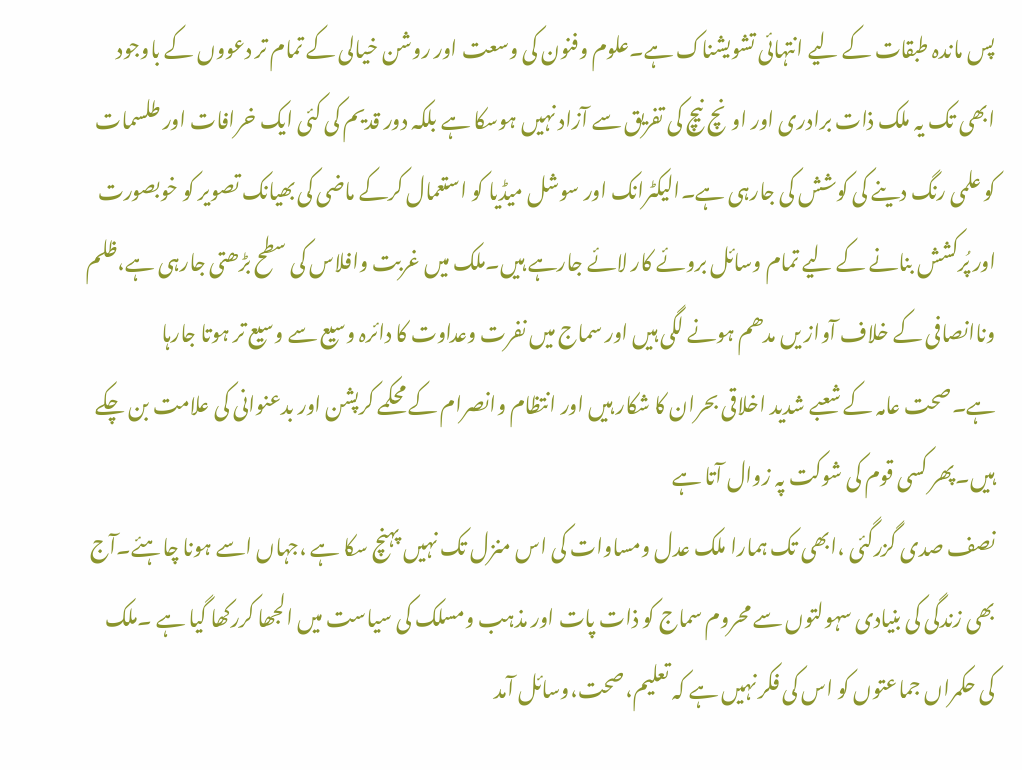پس ماندہ طبقات کے لیے انتہائی تشویشناک ہے۔علوم وفنون کی وسعت اور روشن خیالی کے تمام تر دعووں کے باوجود ابھی تک یہ ملک ذات برادری اور اونچ نیچ کی تفریق سے آزاد نہیں ہوسکا ہے بلکہ دور قدیم کی کئی ایک خرافات اور طلسمات کو علمی رنگ دینے کی کوشش کی جارہی ہے۔الیکٹرانک اور سوشل میڈیا کو استعمال کرکے ماضی کی بھیانک تصویر کو خوبصورت اور پُرکشش بنانے کے لیے تمام وسائل بروئے کار لائے جارہے ہیں۔ملک میں غربت وافلاس کی سطح بڑھتی جارہی ہے،ظلم وناانصافی کے خلاف آواز یں مدھم ہونے لگی ہیں اور سماج میں نفرت وعداوت کا دائرہ وسیع سے وسیع تر ہوتا جارہا ہے۔صحت عامہ کے شعبے شدید اخلاقی بحران کا شکار ہیں اور انتظام وانصرام کے محکمے کرپشن اور بدعنوانی کی علامت بن چکے ہیں۔پھر کسی قوم کی شوکت پہ زوال آتا ہے
نصف صدی گزرگئی ،ابھی تک ہمارا ملک عدل ومساوات کی اس منزل تک نہیں پہنچ سکا ہے ،جہاں اسے ہونا چاہئے۔آج بھی زندگی کی بنیادی سہولتوں سے محروم سماج کو ذات پات اور مذہب ومسلک کی سیاست میں الجھا کررکھا گیا ہے ۔ملک کی حکمراں جماعتوں کو اس کی فکر نہیں ہے کہ تعلیم،صحت،وسائل آمد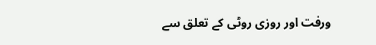ورفت اور روزی روٹی کے تعلق سے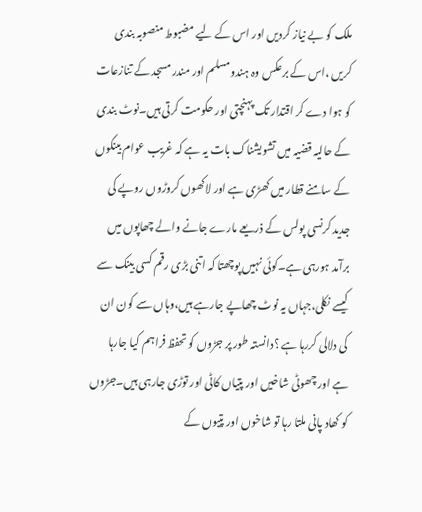ملک کو بے نیاز کردیں اور اس کے لیے مضبوط منصوبہ بندی کریں ،اس کے برعکس وہ ہندومسلم اور مندر مسجد کے تنازعات کو ہوا دے کر اقتدار تک پہنچتی اور حکومت کرتی ہیں۔نوٹ بندی کے حالیہ قضیہ میں تشویشناک بات یہ ہے کہ غریب عوام بینکوں کے سامنے قطار میں کھڑی ہے اور لاکھوں کروڑوں روپے کی جدید کرنسی پولس کے ذریعے مارے جانے والے چھاپوں میں برآمد ہورہی ہے۔کوئی نہیں پوچھتا کہ اتنی بڑی رقم کسی بینک سے کیسے نکلی،جہاں یہ نوٹ چھاپے جارہے ہیں،وہاں سے کون ان کی دلالی کررہا ہے ؟دانستہ طور پر جڑوں کو تحفظ فراہم کیا جارہا ہے اور چھوٹی شاخیں اور پتیاں کاٹی اور توڑی جارہی ہیں۔جڑوں کو کھاد پانی ملتا رہا تو شاخوں اور پتیوں کے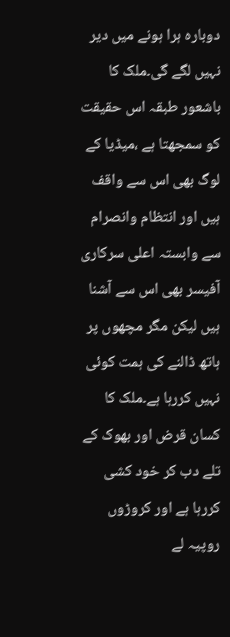دوبارہ ہرا ہونے میں دیر نہیں لگے گی۔ملک کا باشعور طبقہ اس حقیقت کو سمجھتا ہے ،میڈیا کے لوگ بھی اس سے واقف ہیں اور انتظام وانصرام سے وابستہ اعلی سرکاری آفیسر بھی اس سے آشنا ہیں لیکن مگر مچھوں پر ہاتھ ڈالنے کی ہمت کوئی نہیں کررہا ہے۔ملک کا کسان قرض اور بھوک کے تلے دب کر خود کشی کررہا ہے اور کروڑوں روپیہ لے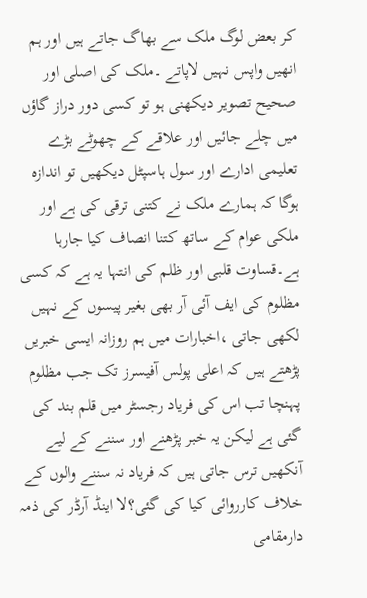کر بعض لوگ ملک سے بھاگ جاتے ہیں اور ہم انھیں واپس نہیں لاپاتے ۔ملک کی اصلی اور صحیح تصویر دیکھنی ہو تو کسی دور دراز گاؤں میں چلے جائیں اور علاقے کے چھوٹے بڑے تعلیمی ادارے اور سول ہاسپٹل دیکھیں تو اندازہ ہوگا کہ ہمارے ملک نے کتنی ترقی کی ہے اور ملکی عوام کے ساتھ کتنا انصاف کیا جارہا ہے۔قساوت قلبی اور ظلم کی انتہا یہ ہے کہ کسی مظلوم کی ایف آئی آر بھی بغیر پیسوں کے نہیں لکھی جاتی ،اخبارات میں ہم روزانہ ایسی خبریں پڑھتے ہیں کہ اعلی پولس آفیسرز تک جب مظلوم پہنچا تب اس کی فریاد رجسٹر میں قلم بند کی گئی ہے لیکن یہ خبر پڑھنے اور سننے کے لیے آنکھیں ترس جاتی ہیں کہ فریاد نہ سننے والوں کے خلاف کارروائی کیا کی گئی؟لا اینڈ آرڈر کی ذمہ دارمقامی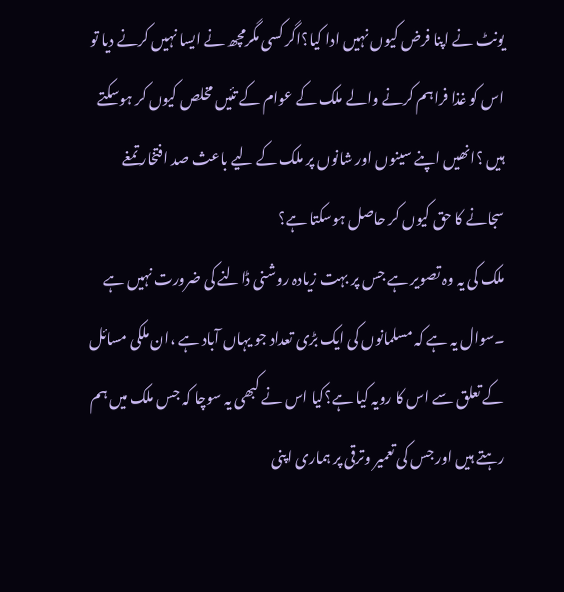یونٹ نے اپنا فرض کیوں نہیں ادا کیا؟اگر کسی مگرمچھ نے ایسا نہیں کرنے دیا تو اس کو غذا فراہم کرنے والے ملک کے عوام کے تئیں مخلص کیوں کر ہوسکتے ہیں ؟انھیں اپنے سینوں اور شانوں پر ملک کے لیے باعث صد افتخار تمغے سجانے کا حق کیوں کر حاصل ہوسکتا ہے؟
ملک کی یہ وہ تصویر ہے جس پر بہت زیادہ روشنی ڈالنے کی ضرورت نہیں ہے ۔سوال یہ ہے کہ مسلمانوں کی ایک بڑی تعداد جو یہاں آباد ہے ،ان ملکی مسائل کے تعلق سے اس کا رویہ کیا ہے؟کیا اس نے کبھی یہ سوچا کہ جس ملک میں ہم رہتے ہیں اور جس کی تعمیر وترقی پر ہماری اپنی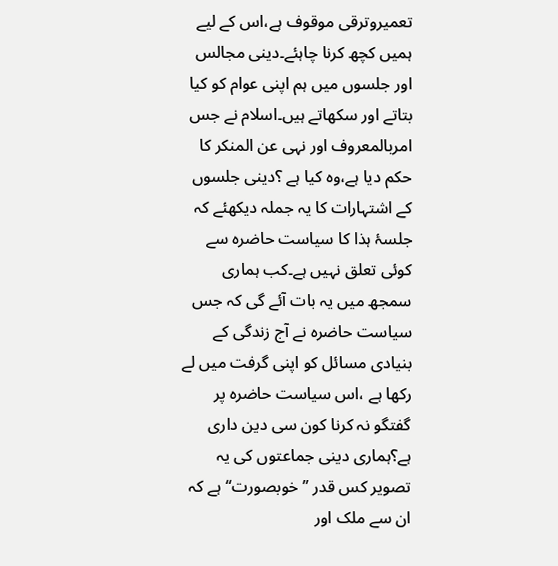تعمیروترقی موقوف ہے،اس کے لیے ہمیں کچھ کرنا چاہئے۔دینی مجالس اور جلسوں میں ہم اپنی عوام کو کیا بتاتے اور سکھاتے ہیں۔اسلام نے جس امربالمعروف اور نہی عن المنکر کا حکم دیا ہے،وہ کیا ہے ؟دینی جلسوں کے اشتہارات کا یہ جملہ دیکھئے کہ جلسۂ ہذا کا سیاست حاضرہ سے کوئی تعلق نہیں ہے۔کب ہماری سمجھ میں یہ بات آئے گی کہ جس سیاست حاضرہ نے آج زندگی کے بنیادی مسائل کو اپنی گرفت میں لے رکھا ہے ،اس سیاست حاضرہ پر گفتگو نہ کرنا کون سی دین داری ہے؟ہماری دینی جماعتوں کی یہ تصویر کس قدر ’’خوبصورت‘‘ ہے کہ ان سے ملک اور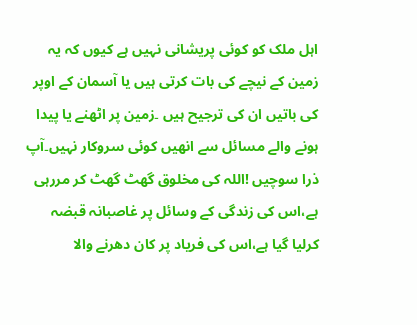اہل ملک کو کوئی پریشانی نہیں ہے کیوں کہ یہ زمین کے نیچے کی بات کرتی ہیں یا آسمان کے اوپر کی باتیں ان کی ترجیح ہیں ۔زمین پر اٹھنے یا پیدا ہونے والے مسائل سے انھیں کوئی سروکار نہیں۔آپ ذرا سوچیں !اللہ کی مخلوق گھٹ گھٹ کر مررہی ہے،اس کی زندگی کے وسائل پر غاصبانہ قبضہ کرلیا گیا ہے،اس کی فریاد پر کان دھرنے والا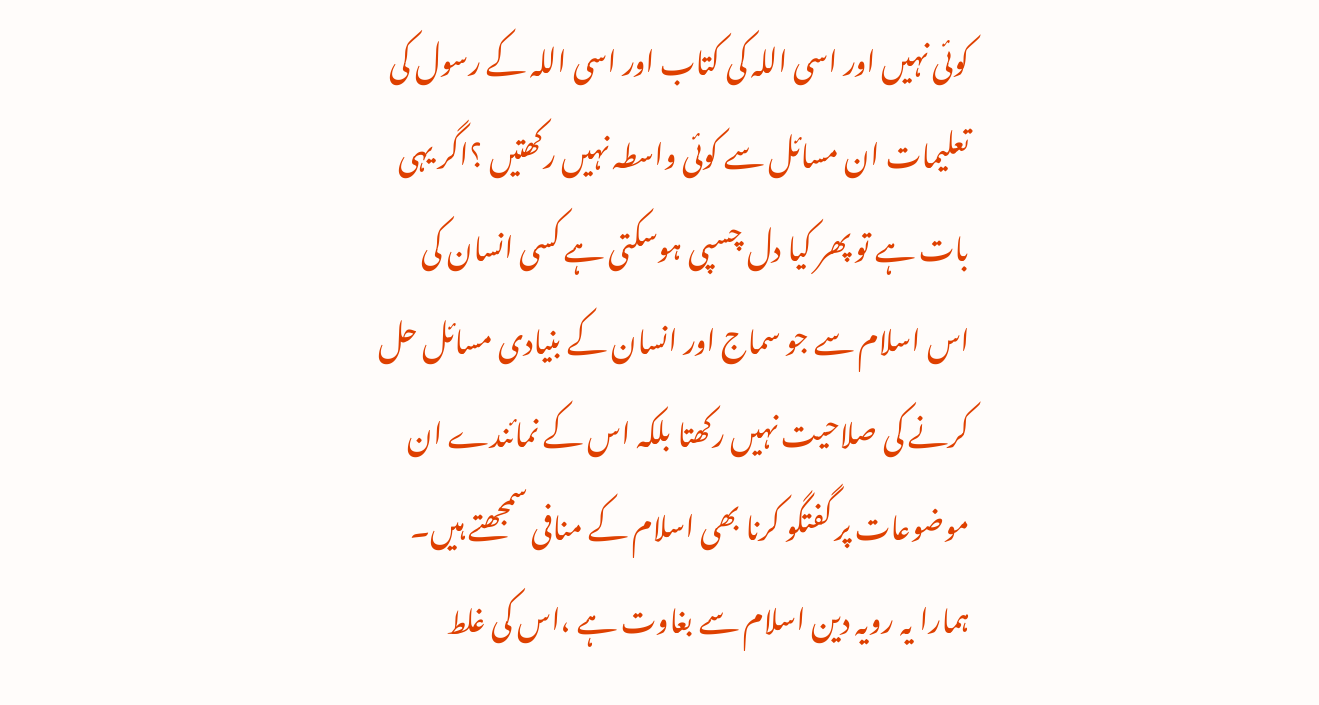کوئی نہیں اور اسی اللہ کی کتاب اور اسی اللہ کے رسول کی تعلیمات ان مسائل سے کوئی واسطہ نہیں رکھتیں ؟اگر یہی بات ہے تو پھر کیا دل چسپی ہوسکتی ہے کسی انسان کی اس اسلام سے جو سماج اور انسان کے بنیادی مسائل حل کرنے کی صلاحیت نہیں رکھتا بلکہ اس کے نمائندے ان موضوعات پر گفتگو کرنا بھی اسلام کے منافی سمجھتے ہیں۔ ہمارا یہ رویہ دین اسلام سے بغاوت ہے ،اس کی غلط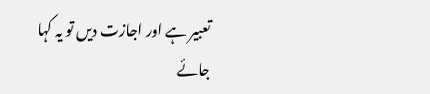تعبیر ہے اور اجازت دیں تو یہ کہا جائے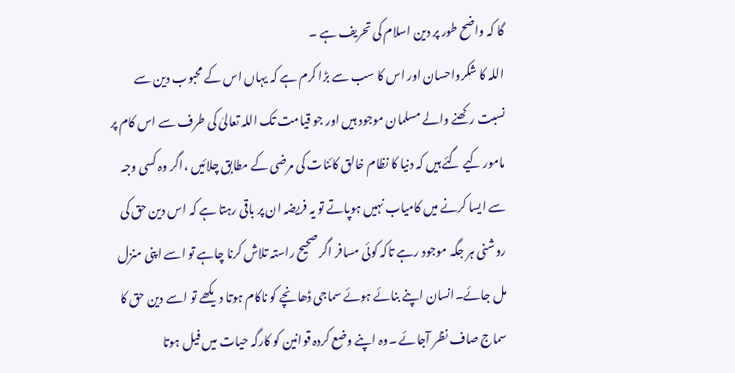گا کہ واضح طور پر دین اسلام کی تحریف ہے ۔
اللہ کا شکرواحسان اور اس کا سب سے بڑا کرم ہے کہ یہاں اس کے محبوب دین سے نسبت رکھنے والے مسلمان موجود ہیں اور جو قیامت تک اللہ تعالیٰ کی طرف سے اس کام پر مامور کیے گئے ہیں کہ دنیا کا نظام خالق کائنات کی مرضی کے مطابق چلائیں ،اگر وہ کسی وجہ سے ایسا کرنے میں کامیاب نہیں ہوپاتے تو یہ فریضہ ان پر باقی رہتا ہے کہ اس دین حق کی روشنی ہر جگہ موجود رہے تاکہ کوئی مسافر اگر صحیح راستہ تلاش کرنا چاہے تو اسے اپنی منزل مل جائے۔انسان اپنے بنائے ہوئے سماجی ڈھانچے کو ناکام ہوتا دیکھے تو اسے دین حق کا سماج صاف نظر آجائے ۔وہ اپنے وضع کردہ قوانین کو کارگہ حیات میں فیل ہوتا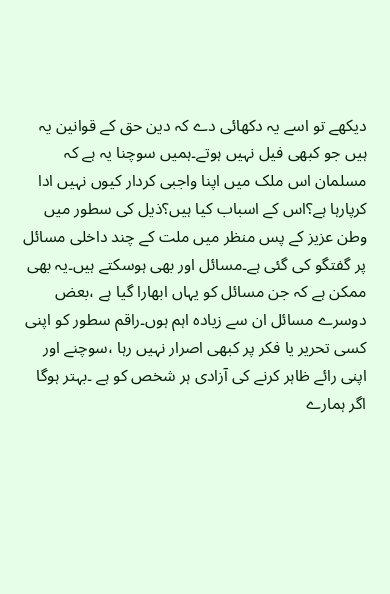دیکھے تو اسے یہ دکھائی دے کہ دین حق کے قوانین یہ ہیں جو کبھی فیل نہیں ہوتے۔ہمیں سوچنا یہ ہے کہ مسلمان اس ملک میں اپنا واجبی کردار کیوں نہیں ادا کرپارہا ہے؟اس کے اسباب کیا ہیں؟ذیل کی سطور میں وطن عزیز کے پس منظر میں ملت کے چند داخلی مسائل پر گفتگو کی گئی ہے۔مسائل اور بھی ہوسکتے ہیں۔یہ بھی ممکن ہے کہ جن مسائل کو یہاں ابھارا گیا ہے ،بعض دوسرے مسائل ان سے زیادہ اہم ہوں۔راقم سطور کو اپنی کسی تحریر یا فکر پر کبھی اصرار نہیں رہا ،سوچنے اور اپنی رائے ظاہر کرنے کی آزادی ہر شخص کو ہے ۔بہتر ہوگا اگر ہمارے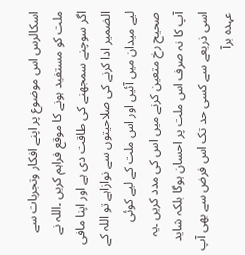اسکالرس اس موضوع پر اپنے افکار وتجربات سے ملت کو مستفید ہونے کا موقع فراہم کریں ۔اللہ نے اگر سوچنے سمجھنے کی طاقت دی ہے اور اپنا مافی الضمیر ادا کرنے کی صلاحیتوں سے نوازاہے تو اللہ کے لیے میدان میں آئیں اور اس ملت کے لیے کوئی صحیح رخ متعین کرنے میں اس کی مدد کریں ۔یہ آپ کا نہ صرف اس ملت پر احسان ہوگا بلکہ شاید اسی ذریعے سے کسی حد تک اس فرض سے بھی آپ عہدہ برآ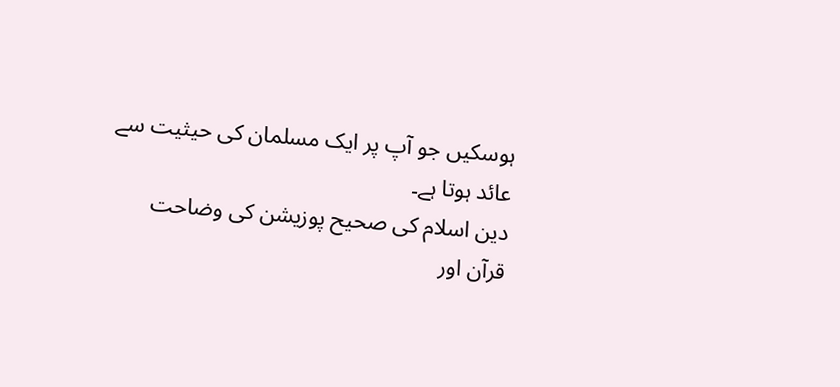ہوسکیں جو آپ پر ایک مسلمان کی حیثیت سے عائد ہوتا ہے۔
دین اسلام کی صحیح پوزیشن کی وضاحت
قرآن اور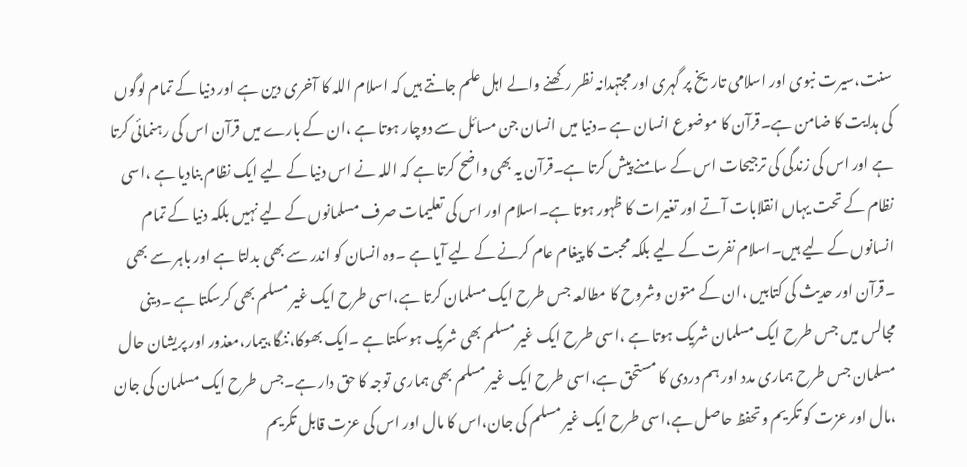سنت،سیرت نبوی اور اسلامی تاریخ پر گہری اور مجتہدانہ نظر رکھنے والے اہل علم جانتے ہیں کہ اسلام اللہ کا آخری دین ہے اور دنیا کے تمام لوگوں کی ہدایت کا ضامن ہے۔قرآن کا موضوع انسان ہے ۔دنیا میں انسان جن مسائل سے دوچار ہوتا ہے ،ان کے بارے میں قرآن اس کی رہنمائی کرتا ہے اور اس کی زندگی کی ترجیحات اس کے سامنے پیش کرتا ہے۔قرآن یہ بھی واضح کرتا ہے کہ اللہ نے اس دنیا کے لیے ایک نظام بنادیا ہے ،اسی نظام کے تحت یہاں انقلابات آتے اور تغیرات کا ظہور ہوتا ہے۔اسلام اور اس کی تعلیمات صرف مسلمانوں کے لیے نہیں بلکہ دنیا کے تمام انسانوں کے لیے ہیں۔اسلام نفرت کے لیے بلکہ محبت کا پیغام عام کرنے کے لیے آیا ہے ۔وہ انسان کو اندر سے بھی بدلتا ہے اور باہر سے بھی ۔قرآن اور حدیث کی کتابیں ،ان کے متون وشروح کا مطالعہ جس طرح ایک مسلمان کرتا ہے،اسی طرح ایک غیر مسلم بھی کرسکتا ہے ۔دینی مجالس میں جس طرح ایک مسلمان شریک ہوتا ہے ،اسی طرح ایک غیر مسلم بھی شریک ہوسکتا ہے ۔ایک بھوکا،ننگا،بیمار،معذور اور پریشان حال مسلمان جس طرح ہماری مدد اور ہم دردی کا مستحق ہے،اسی طرح ایک غیر مسلم بھی ہماری توجہ کا حق دار ہے۔جس طرح ایک مسلمان کی جان ،مال اور عزت کو تکریم وتحفظ حاصل ہے،اسی طرح ایک غیر مسلم کی جان،اس کا مال اور اس کی عزت قابل تکریم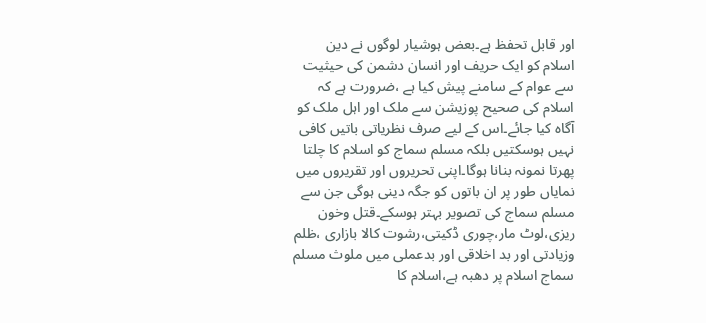اور قابل تحفظ ہے۔بعض ہوشیار لوگوں نے دین اسلام کو ایک حریف اور انسان دشمن کی حیثیت سے عوام کے سامنے پیش کیا ہے ،ضرورت ہے کہ اسلام کی صحیح پوزیشن سے ملک اور اہل ملک کو آگاہ کیا جائے۔اس کے لیے صرف نظریاتی باتیں کافی نہیں ہوسکتیں بلکہ مسلم سماج کو اسلام کا چلتا پھرتا نمونہ بنانا ہوگا۔اپنی تحریروں اور تقریروں میں نمایاں طور پر ان باتوں کو جگہ دینی ہوگی جن سے مسلم سماج کی تصویر بہتر ہوسکے۔قتل وخون ریزی،لوٹ مار،چوری ڈکیتی،رشوت کالا بازاری ،ظلم وزیادتی اور بد اخلاقی اور بدعملی میں ملوث مسلم سماج اسلام پر دھبہ ہے،اسلام کا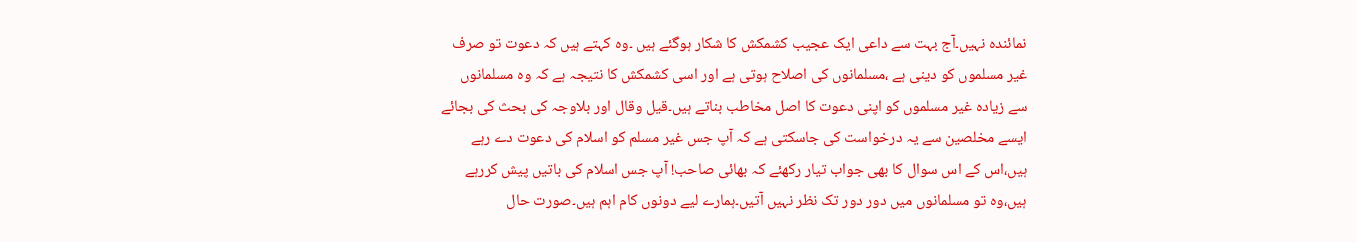نمائندہ نہیں۔آج بہت سے داعی ایک عجیب کشمکش کا شکار ہوگئے ہیں ۔وہ کہتے ہیں کہ دعوت تو صرف غیر مسلموں کو دینی ہے ،مسلمانوں کی اصلاح ہوتی ہے اور اسی کشمکش کا نتیجہ ہے کہ وہ مسلمانوں سے زیادہ غیر مسلموں کو اپنی دعوت کا اصل مخاطب بناتے ہیں۔قیل وقال اور بلاوجہ کی بحث کی بجائے ایسے مخلصین سے یہ درخواست کی جاسکتی ہے کہ آپ جس غیر مسلم کو اسلام کی دعوت دے رہے ہیں،اس کے اس سوال کا بھی جواب تیار رکھئے کہ بھائی صاحب! آپ جس اسلام کی باتیں پیش کررہے ہیں،وہ تو مسلمانوں میں دور دور تک نظر نہیں آتیں۔ہمارے لیے دونوں کام اہم ہیں۔صورت حال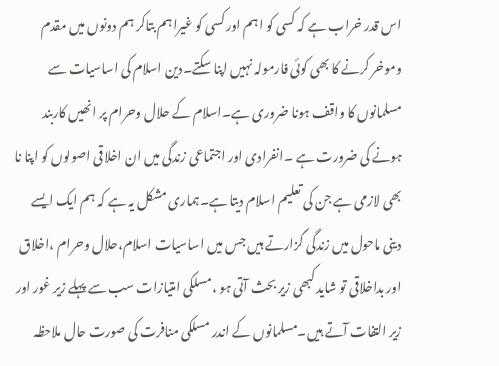اس قدر خراب ہے کہ کسی کو اہم اور کسی کو غیراہم بتاکر ہم دونوں میں مقدم وموخر کرنے کا بھی کوئی فارمولہ نہیں اپنا سکتے۔دین اسلام کی اساسیات سے مسلمانوں کا واقف ہونا ضروری ہے۔اسلام کے حلال وحرام پر انھیں کاربند ہونے کی ضرورت ہے ۔انفرادی اور اجتماعی زندگی میں ان اخلاقی اصولوں کو اپنا نا بھی لازمی ہے جن کی تعلیم اسلام دیتا ہے۔ہماری مشکل یہ ہے کہ ہم ایک ایسے دینی ماحول میں زندگی گزارتے ہیں جس میں اساسیات اسلام،حلال وحرام ،اخلاق اور بداخلاقی تو شاید کبھی زیر بحث آتی ہو ،مسلکی امتیازات سب سے پہلے زیر غور اور زیر التفات آتے ہیں۔مسلمانوں کے اندر مسلکی منافرت کی صورت حال ملاحظہ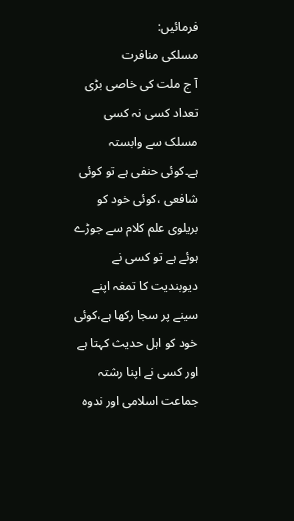فرمائیں:
مسلکی منافرت
آ ج ملت کی خاصی بڑی تعداد کسی نہ کسی مسلک سے وابستہ ہے۔کوئی حنفی ہے تو کوئی شافعی ،کوئی خود کو بریلوی علم کلام سے جوڑے ہوئے ہے تو کسی نے دیوبندیت کا تمغہ اپنے سینے پر سجا رکھا ہے،کوئی خود کو اہل حدیث کہتا ہے اور کسی نے اپنا رشتہ جماعت اسلامی اور ندوہ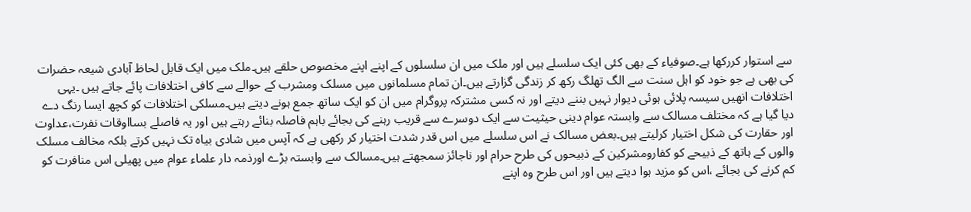سے استوار کررکھا ہے۔صوفیاء کے بھی کئی ایک سلسلے ہیں اور ملک میں ان سلسلوں کے اپنے اپنے مخصوص حلقے ہیں۔ملک میں ایک قابل لحاظ آبادی شیعہ حضرات کی بھی ہے جو خود کو اہل سنت سے الگ تھلگ رکھ کر زندگی گزارتے ہیں۔ان تمام مسلمانوں میں مسلک ومشرب کے حوالے سے کافی اختلافات پائے جاتے ہیں ۔یہی اختلافات انھیں سیسہ پلائی ہوئی دیوار نہیں بننے دیتے اور نہ کسی مشترکہ پروگرام میں ان کو ایک ساتھ جمع ہونے دیتے ہیں۔مسلکی اختلافات کو کچھ ایسا رنگ دے دیا گیا ہے کہ مختلف مسالک سے وابستہ عوام دینی حیثیت سے ایک دوسرے سے قریب رہنے کی بجائے باہم فاصلہ بنائے رہتے ہیں اور یہ فاصلے بسااوقات نفرت،عداوت اور حقارت کی شکل اختیار کرلیتے ہیں۔بعض مسالک نے اس سلسلے میں اس قدر شدت اختیار کر رکھی ہے کہ آپس میں شادی بیاہ تک نہیں کرتے بلکہ مخالف مسلک والوں کے ہاتھ کے ذبیحے کو کفارومشرکین کے ذبیحوں کی طرح حرام اور ناجائز سمجھتے ہیں۔مسالک سے وابستہ بڑے اورذمہ دار علماء عوام میں پھیلی اس منافرت کو کم کرنے کی بجائے ،اس کو مزید ہوا دیتے ہیں اور اس طرح وہ اپنے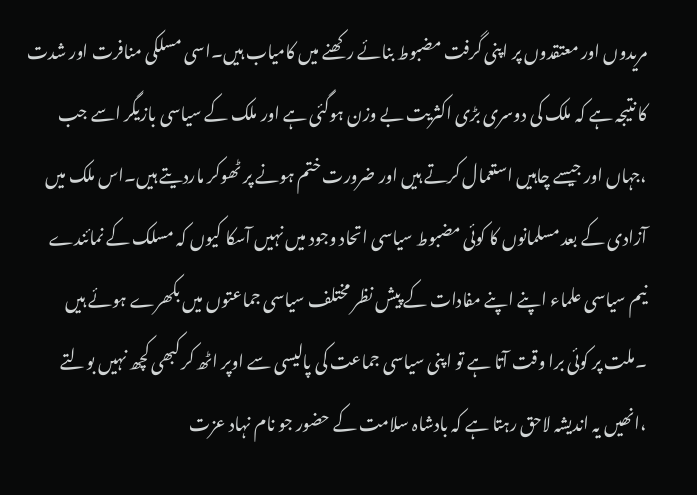مریدوں اور معتقدوں پر اپنی گرفت مضبوط بنائے رکھنے میں کامیاب ہیں۔اسی مسلکی منافرت اور شدت کا نتیجہ ہے کہ ملک کی دوسری بڑی اکثریت بے وزن ہوگئی ہے اور ملک کے سیاسی بازیگر اسے جب ،جہاں اور جیسے چاہیں استعمال کرتے ہیں اور ضرورت ختم ہونے پر ٹھوکر ماردیتے ہیں۔اس ملک میں آزادی کے بعد مسلمانوں کا کوئی مضبوط سیاسی اتحاد وجود میں نہیں آسکا کیوں کہ مسلک کے نمائندے نیم سیاسی علماء اپنے اپنے مفادات کے پیش نظر مختلف سیاسی جماعتوں میں بکھرے ہوئے ہیں ۔ملت پر کوئی برا وقت آتا ہے تو اپنی سیاسی جماعت کی پالیسی سے اوپر اٹھ کر کبھی کچھ نہیں بولتے ،انھیں یہ اندیشہ لاحق رہتا ہے کہ بادشاہ سلامت کے حضور جو نام نہاد عزت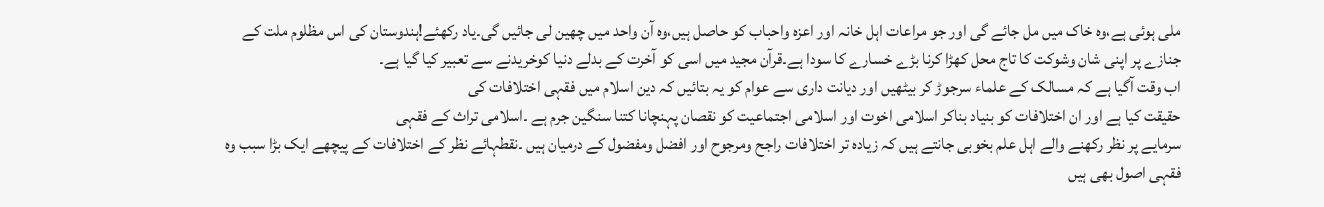ملی ہوئی ہے،وہ خاک میں مل جائے گی اور جو مراعات اہل خانہ اور اعزہ واحباب کو حاصل ہیں،وہ آن واحد میں چھین لی جائیں گی۔یاد رکھئے!ہندوستان کی اس مظلوم ملت کے جنازے پر اپنی شان وشوکت کا تاج محل کھڑا کرنا بڑے خسارے کا سودا ہے۔قرآن مجید میں اسی کو آخرت کے بدلے دنیا کوخریدنے سے تعبیر کیا گیا ہے۔
اب وقت آگیا ہے کہ مسالک کے علماء سرجوڑ کر بیٹھیں اور دیانت داری سے عوام کو یہ بتائیں کہ دین اسلام میں فقہی اختلافات کی
حقیقت کیا ہے اور ان اختلافات کو بنیاد بناکر اسلامی اخوت اور اسلامی اجتماعیت کو نقصان پہنچانا کتنا سنگین جرم ہے ۔اسلامی تراث کے فقہی
سرمایے پر نظر رکھنے والے اہل علم بخوبی جانتے ہیں کہ زیادہ تر اختلافات راجح ومرجوح اور افضل ومفضول کے درمیان ہیں ۔نقطہائے نظر کے اختلافات کے پیچھے ایک بڑا سبب وہ فقہی اصول بھی ہیں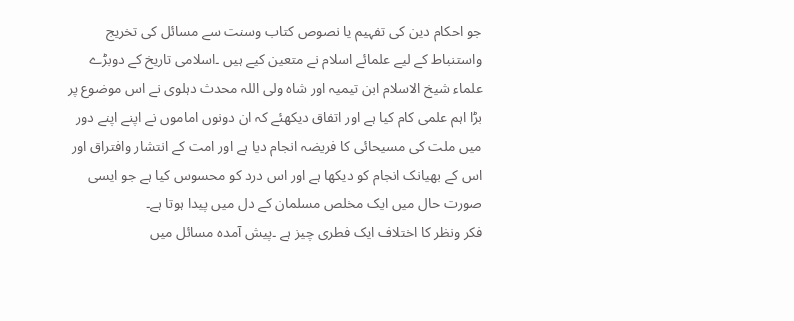جو احکام دین کی تفہیم یا نصوص کتاب وسنت سے مسائل کی تخریج واستنباط کے لیے علمائے اسلام نے متعین کیے ہیں ۔اسلامی تاریخ کے دوبڑے علماء شیخ الاسلام ابن تیمیہ اور شاہ ولی اللہ محدث دہلوی نے اس موضوع پر بڑا اہم علمی کام کیا ہے اور اتفاق دیکھئے کہ ان دونوں اماموں نے اپنے اپنے دور میں ملت کی مسیحائی کا فریضہ انجام دیا ہے اور امت کے انتشار وافتراق اور اس کے بھیانک انجام کو دیکھا ہے اور اس درد کو محسوس کیا ہے جو ایسی صورت حال میں ایک مخلص مسلمان کے دل میں پیدا ہوتا ہے۔
فکر ونظر کا اختلاف ایک فطری چیز ہے ۔پیش آمدہ مسائل میں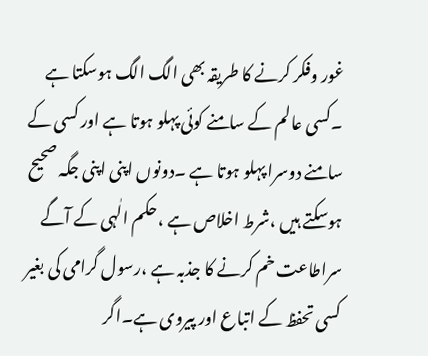غور وفکر کرنے کا طریقہ بھی الگ الگ ہوسکتا ہے ۔کسی عالم کے سامنے کوئی پہلو ہوتا ہے اور کسی کے سامنے دوسرا پہلو ہوتا ہے ۔دونوں اپنی اپنی جگہ صحیح ہوسکتے ہیں ،شرط اخلاص ہے ،حکم الٰہی کے آگے سراطاعت خم کرنے کا جذبہ ہے ،رسول گرامی کی بغیر کسی تحفظ کے اتباع اور پیروی ہے۔اگر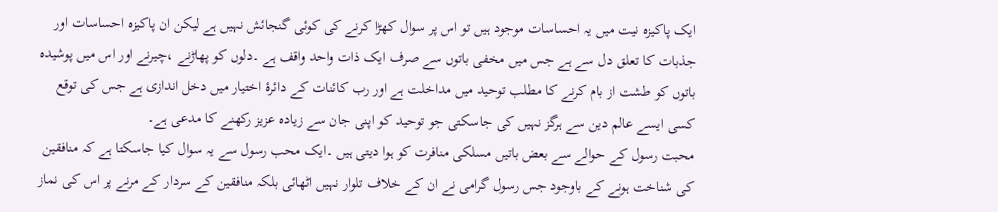ایک پاکیزہ نیت میں یہ احساسات موجود ہیں تو اس پر سوال کھڑا کرنے کی کوئی گنجائش نہیں ہے لیکن ان پاکیزہ احساسات اور جذبات کا تعلق دل سے ہے جس میں مخفی باتوں سے صرف ایک ذات واحد واقف ہے ۔دلوں کو پھاڑنے ،چیرنے اور اس میں پوشیدہ باتوں کو طشت از بام کرنے کا مطلب توحید میں مداخلت ہے اور رب کائنات کے دائرۂ اختیار میں دخل اندازی ہے جس کی توقع کسی ایسے عالم دین سے ہرگز نہیں کی جاسکتی جو توحید کو اپنی جان سے زیادہ عزیز رکھنے کا مدعی ہے۔
محبت رسول کے حوالے سے بعض باتیں مسلکی منافرت کو ہوا دیتی ہیں ۔ایک محب رسول سے یہ سوال کیا جاسکتا ہے کہ منافقین کی شناخت ہونے کے باوجود جس رسول گرامی نے ان کے خلاف تلوار نہیں اٹھائی بلکہ منافقین کے سردار کے مرنے پر اس کی نماز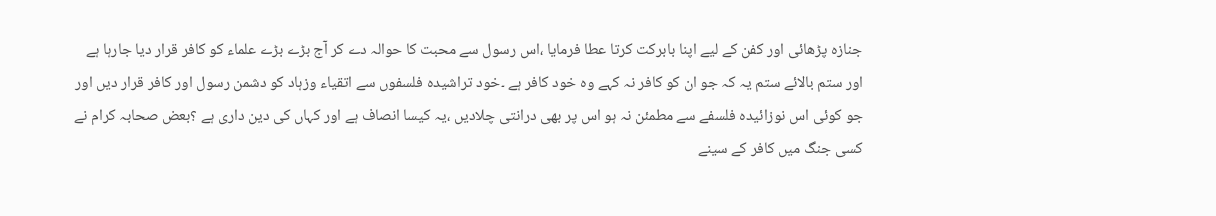جنازہ پڑھائی اور کفن کے لیے اپنا بابرکت کرتا عطا فرمایا ،اس رسول سے محبت کا حوالہ دے کر آج بڑے بڑے علماء کو کافر قرار دیا جارہا ہے اور ستم بالائے ستم یہ کہ جو ان کو کافر نہ کہے وہ خود کافر ہے ۔خود تراشیدہ فلسفوں سے اتقیاء وزہاد کو دشمن رسول اور کافر قرار دیں اور جو کوئی اس نوزائیدہ فلسفے سے مطمئن نہ ہو اس پر بھی درانتی چلادیں ،یہ کیسا انصاف ہے اور کہاں کی دین داری ہے ؟بعض صحابہ کرام نے کسی جنگ میں کافر کے سینے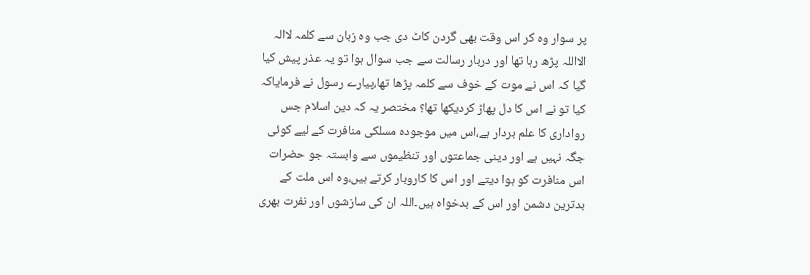پر سوار وہ کر اس وقت بھی گردن کاٹ دی جب وہ زبان سے کلمہ لاالہ الااللہ پڑھ رہا تھا اور دربار رسالت سے جب سوال ہوا تو یہ عذر پیش کیا گیا کہ اس نے موت کے خوف سے کلمہ پڑھا تھا،پیارے رسول نے فرمایاکہ کیا تو نے اس کا دل پھاڑ کردیکھا تھا؟ مختصر یہ کہ دین اسلام جس رواداری کا علم بردار ہے،اس میں موجودہ مسلکی منافرت کے لیے کوئی جگہ نہیں ہے اور دینی جماعتوں اور تنظیموں سے وابستہ جو حضرات اس منافرت کو ہوا دیتے اور اس کا کاروبار کرتے ہیں،وہ اس ملت کے بدترین دشمن اور اس کے بدخواہ ہیں۔اللہ ان کی سازشوں اور نفرت بھری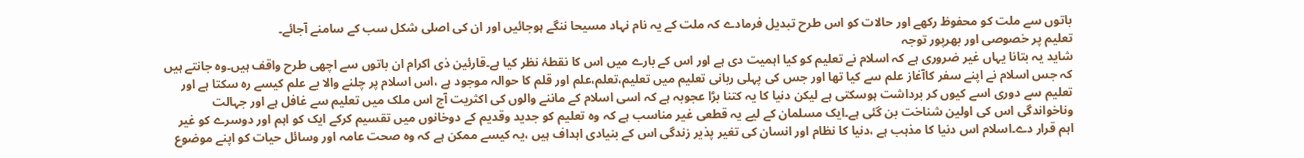باتوں سے ملت کو محفوظ رکھے اور حالات کو اس طرح تبدیل فرمادے کہ ملت کے یہ نام نہاد مسیحا ننگے ہوجائیں اور ان کی اصلی شکل سب کے سامنے آجائے۔
تعلیم پر خصوصی اور بھرپور توجہ
شاید یہ بتانا یہاں غیر ضروری ہے کہ اسلام نے تعلیم کو کیا اہمیت دی ہے اور اس کے بارے میں اس کا نقطۂ نظر کیا ہے۔قارئین ذی اکرام ان باتوں سے اچھی طرح واقف ہیں۔وہ جانتے ہیں کہ جس اسلام نے اپنے سفر کاآغاز علم سے کیا تھا اور جس کی پہلی ربانی تعلیم میں تعلیم،تعلم،علم اور قلم کا حوالہ موجود ہے ،اس اسلام پر چلنے والا بے علم کیسے رہ سکتا ہے اور تعلیم سے دوری اسے کیوں کر برداشت ہوسکتی ہے لیکن دنیا کا یہ کتنا بڑا عجوبہ ہے کہ اسی اسلام کے ماننے والوں کی اکثریت آج اس ملک میں تعلیم سے غافل ہے اور جہالت وناخواندگی اس کی اولین شناخت بن گئی ہے۔ایک مسلمان کے لیے یہ قطعی غیر مناسب ہے کہ وہ تعلیم کو جدید وقدیم کے دوخانوں میں تقسیم کرکے ایک کو اہم اور دوسرے کو غیر اہم قرار دے۔اسلام اس دنیا کا مذہب ہے ،دنیا کا نظام اور انسان کی تغیر پذیر زندگی اس کے بنیادی اہداف ہیں ،یہ کیسے ممکن ہے کہ وہ صحت عامہ اور وسائل حیات کو اپنے موضوع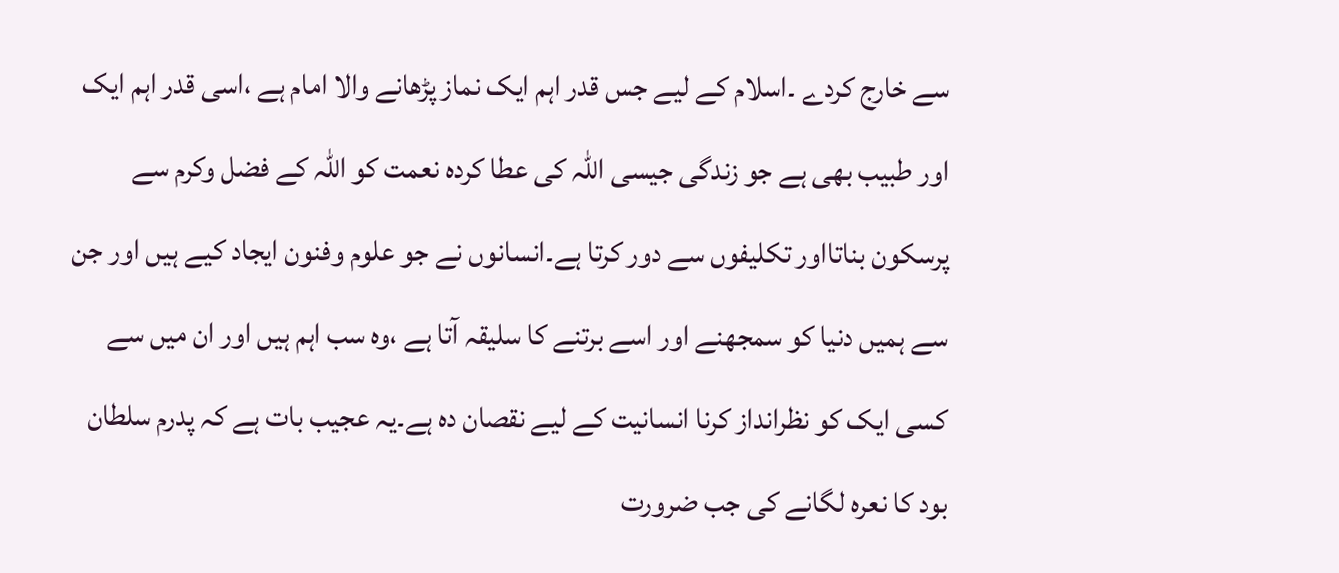سے خارج کردے ۔اسلام کے لیے جس قدر اہم ایک نماز پڑھانے والا امام ہے ،اسی قدر اہم ایک اور طبیب بھی ہے جو زندگی جیسی اللہ کی عطا کردہ نعمت کو اللہ کے فضل وکرم سے پرسکون بناتااور تکلیفوں سے دور کرتا ہے۔انسانوں نے جو علوم وفنون ایجاد کیے ہیں اور جن سے ہمیں دنیا کو سمجھنے اور اسے برتنے کا سلیقہ آتا ہے ،وہ سب اہم ہیں اور ان میں سے کسی ایک کو نظرانداز کرنا انسانیت کے لیے نقصان دہ ہے۔یہ عجیب بات ہے کہ پدرم سلطان بود کا نعرہ لگانے کی جب ضرورت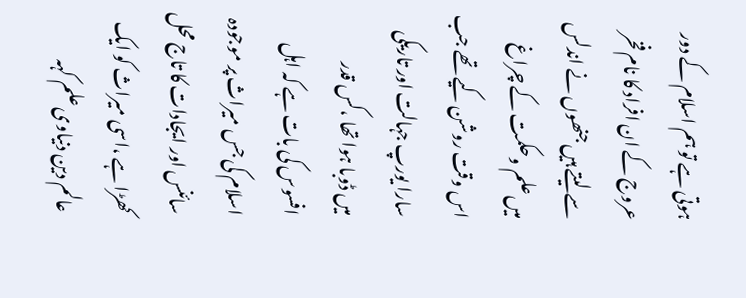ہوتی ہے تو ہم اسلام کے دور عروج کے ان افراد کا نام فخر سے لیتے ہیں جنھوں نے اندلس میں علم وحکمت کے چراغ اس وقت روشن کیے تھے جب سارا یورپ جہالت اور تاریکی میں ڈوبا ہوا تھا ،کس قدر افسوس کی بات ہے کہ اہل اسلام کی جس میراث پر موجودہ سائنس اور ایجادات کا تاج محل کھڑا ہے ،اسی میراث کو ایک عالم دین دنیاوی علم کہہ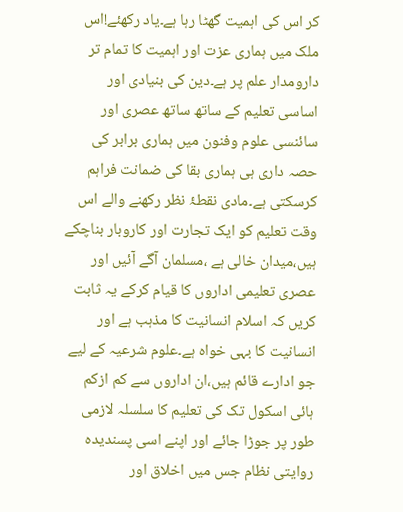کر اس کی اہمیت گھٹا رہا ہے۔یاد رکھئے!اس ملک میں ہماری عزت اور اہمیت کا تمام تر دارومدار علم پر ہے۔دین کی بنیادی اور اساسی تعلیم کے ساتھ ساتھ عصری اور سائنسی علوم وفنون میں ہماری برابر کی حصہ داری ہی ہماری بقا کی ضمانت فراہم کرسکتی ہے۔مادی نقطۂ نظر رکھنے والے اس وقت تعلیم کو ایک تجارت اور کاروبار بناچکے ہیں،میدان خالی ہے ،مسلمان آگے آئیں اور عصری تعلیمی اداروں کا قیام کرکے یہ ثابت کریں کہ اسلام انسانیت کا مذہب ہے اور انسانیت کا بہی خواہ ہے۔علوم شرعیہ کے لیے جو ادارے قائم ہیں،ان اداروں سے کم ازکم ہائی اسکول تک کی تعلیم کا سلسلہ لازمی طور پر جوڑا جائے اور اپنے اسی پسندیدہ روایتی نظام جس میں اخلاق اور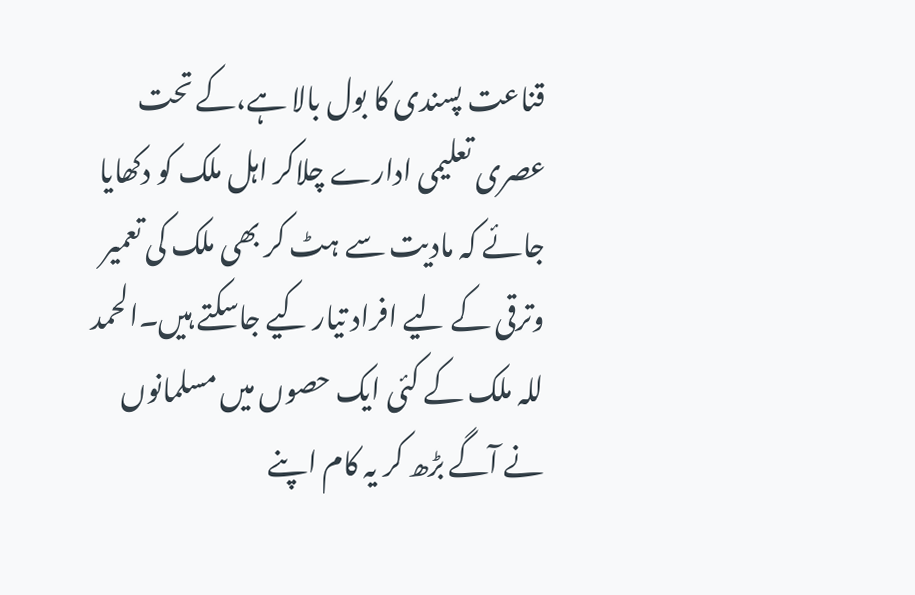قناعت پسندی کا بول بالا ہے،کے تحت عصری تعلیمی ادارے چلاکر اہل ملک کو دکھایا جائے کہ مادیت سے ہٹ کر بھی ملک کی تعمیر وترقی کے لیے افراد تیار کیے جاسکتے ہیں۔الحمد للہ ملک کے کئی ایک حصوں میں مسلمانوں نے آگے بڑھ کر یہ کام اپنے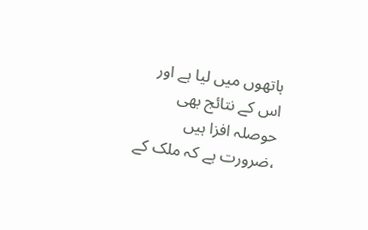ہاتھوں میں لیا ہے اور اس کے نتائج بھی حوصلہ افزا ہیں ،ضرورت ہے کہ ملک کے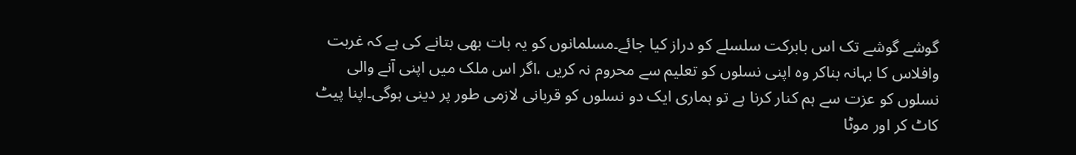گوشے گوشے تک اس بابرکت سلسلے کو دراز کیا جائے۔مسلمانوں کو یہ بات بھی بتانے کی ہے کہ غربت وافلاس کا بہانہ بناکر وہ اپنی نسلوں کو تعلیم سے محروم نہ کریں ،اگر اس ملک میں اپنی آنے والی نسلوں کو عزت سے ہم کنار کرنا ہے تو ہماری ایک دو نسلوں کو قربانی لازمی طور پر دینی ہوگی۔اپنا پیٹ کاٹ کر اور موٹا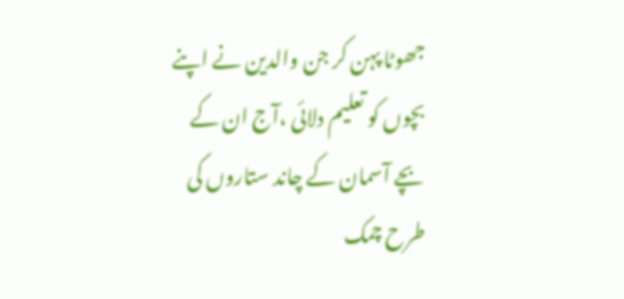جھوٹا پہن کر جن والدین نے اپنے بچوں کو تعلیم دلائی ،آج ان کے بچے آسمان کے چاند ستاروں کی طرح چمک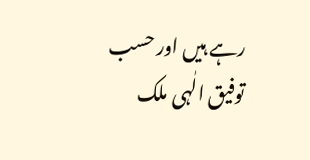رہے ہیں اور حسب توفیق الٰہی ملک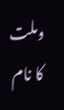وملت کا نام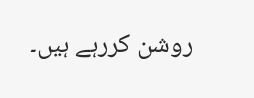روشن کررہے ہیں۔